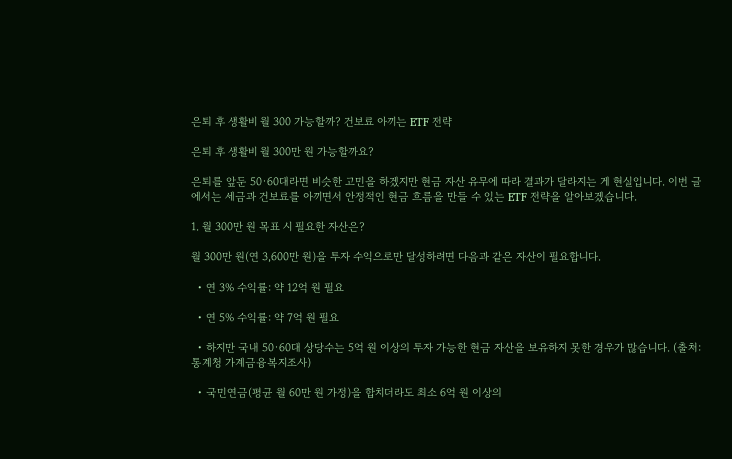은퇴 후 생활비 월 300 가능할까? 건보료 아끼는 ETF 전략

은퇴 후 생활비 월 300만 원 가능할까요?

은퇴를 앞둔 50·60대라면 비슷한 고민을 하겠지만 현금 자산 유무에 따라 결과가 달라지는 게 현실입니다. 이번 글에서는 세금과 건보료를 아끼면서 안정적인 현금 흐름을 만들 수 있는 ETF 전략을 알아보겠습니다.

1. 월 300만 원 목표 시 필요한 자산은?

월 300만 원(연 3,600만 원)을 투자 수익으로만 달성하려면 다음과 같은 자산이 필요합니다.

  • 연 3% 수익률: 약 12억 원 필요

  • 연 5% 수익률: 약 7억 원 필요

  • 하지만 국내 50·60대 상당수는 5억 원 이상의 투자 가능한 현금 자산을 보유하지 못한 경우가 많습니다. (출처: 통계청 가계금융복지조사)

  • 국민연금(평균 월 60만 원 가정)을 합치더라도 최소 6억 원 이상의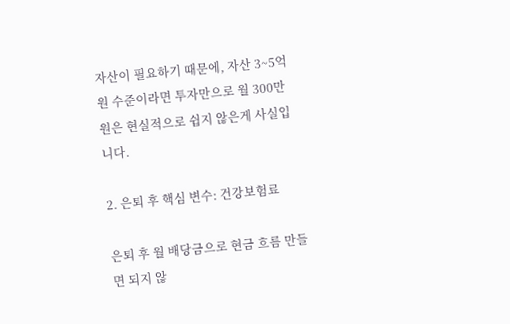자산이 필요하기 때문에, 자산 3~5억 원 수준이라면 투자만으로 월 300만 원은 현실적으로 쉽지 않은게 사실입니다.

2. 은퇴 후 핵심 변수: 건강보험료

은퇴 후 월 배당금으로 현금 흐름 만들면 되지 않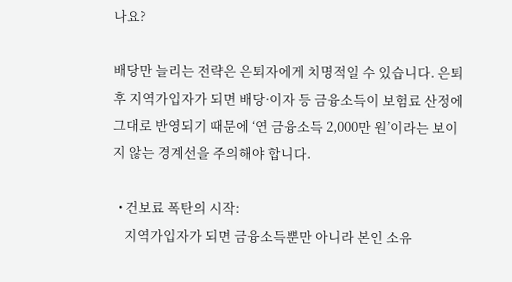나요?

배당만 늘리는 전략은 은퇴자에게 치명적일 수 있습니다. 은퇴 후 지역가입자가 되면 배당·이자 등 금융소득이 보험료 산정에 그대로 반영되기 때문에 ‘연 금융소득 2,000만 원’이라는 보이지 않는 경계선을 주의해야 합니다.

  • 건보료 폭탄의 시작:
    지역가입자가 되면 금융소득뿐만 아니라 본인 소유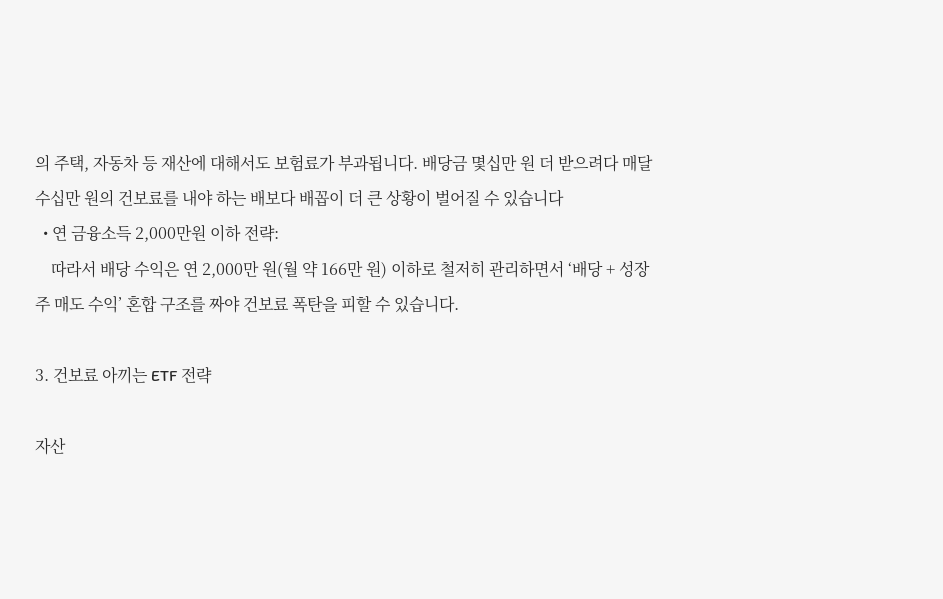의 주택, 자동차 등 재산에 대해서도 보험료가 부과됩니다. 배당금 몇십만 원 더 받으려다 매달 수십만 원의 건보료를 내야 하는 배보다 배꼽이 더 큰 상황이 벌어질 수 있습니다
  • 연 금융소득 2,000만원 이하 전략:
    따라서 배당 수익은 연 2,000만 원(월 약 166만 원) 이하로 철저히 관리하면서 ‘배당 + 성장주 매도 수익’ 혼합 구조를 짜야 건보료 폭탄을 피할 수 있습니다.

3. 건보료 아끼는 ETF 전략

자산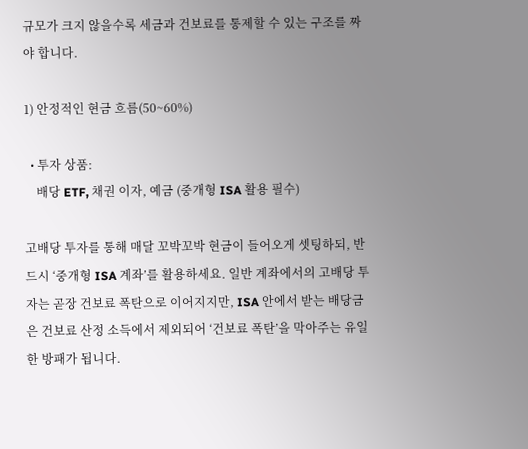규모가 크지 않을수록 세금과 건보료를 통제할 수 있는 구조를 짜야 합니다.

1) 안정적인 현금 흐름(50~60%)

  • 투자 상품:
    배당 ETF, 채권 이자, 예금 (중개형 ISA 활용 필수)

고배당 투자를 통해 매달 꼬박꼬박 현금이 들어오게 셋팅하되, 반드시 ‘중개형 ISA 계좌’를 활용하세요. 일반 계좌에서의 고배당 투자는 곧장 건보료 폭탄으로 이어지지만, ISA 안에서 받는 배당금은 건보료 산정 소득에서 제외되어 ‘건보료 폭탄’을 막아주는 유일한 방패가 됩니다.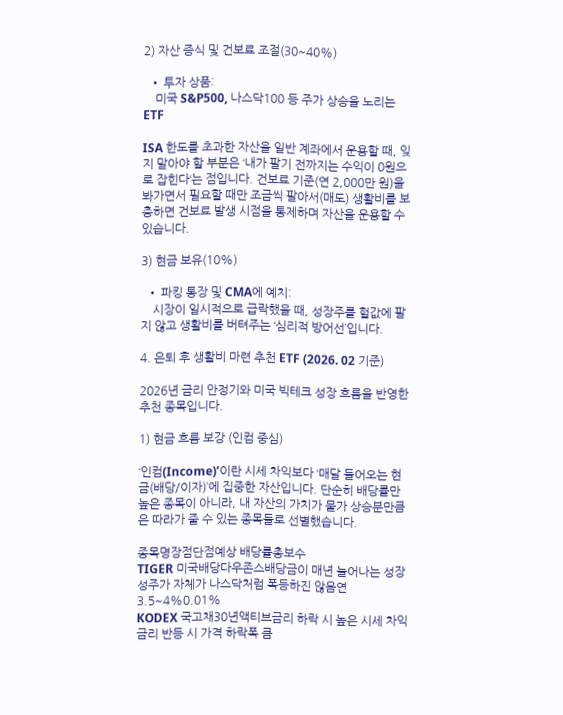2) 자산 증식 및 건보료 조절(30~40%)

  • 투자 상품:
    미국 S&P500, 나스닥100 등 주가 상승을 노리는 ETF

ISA 한도를 초과한 자산을 일반 계좌에서 운용할 때, 잊지 말아야 할 부분은 ‘내가 팔기 전까지는 수익이 0원으로 잡힌다‘는 점입니다. 건보료 기준(연 2,000만 원)을 봐가면서 필요할 때만 조금씩 팔아서(매도) 생활비를 보충하면 건보료 발생 시점을 통제하며 자산을 운용할 수 있습니다.

3) 현금 보유(10%)

  • 파킹 통장 및 CMA에 예치:
    시장이 일시적으로 급락했을 때, 성장주를 헐값에 팔지 않고 생활비를 버텨주는 ‘심리적 방어선’입니다.

4. 은퇴 후 생활비 마련 추천 ETF (2026. 02 기준)

2026년 금리 안정기와 미국 빅테크 성장 흐름을 반영한 추천 종목입니다.

1) 현금 흐름 보강 (인컴 중심)

‘인컴(Income)’이란 시세 차익보다 ‘매달 들어오는 현금(배당/이자)’에 집중한 자산입니다. 단순히 배당률만 높은 종목이 아니라, 내 자산의 가치가 물가 상승분만큼은 따라가 줄 수 있는 종목들로 선별했습니다.

종목명장점단점예상 배당률총보수
TIGER 미국배당다우존스배당금이 매년 늘어나는 성장성주가 자체가 나스닥처럼 폭등하진 않음연 3.5~4%0.01%
KODEX 국고채30년액티브금리 하락 시 높은 시세 차익금리 반등 시 가격 하락폭 큼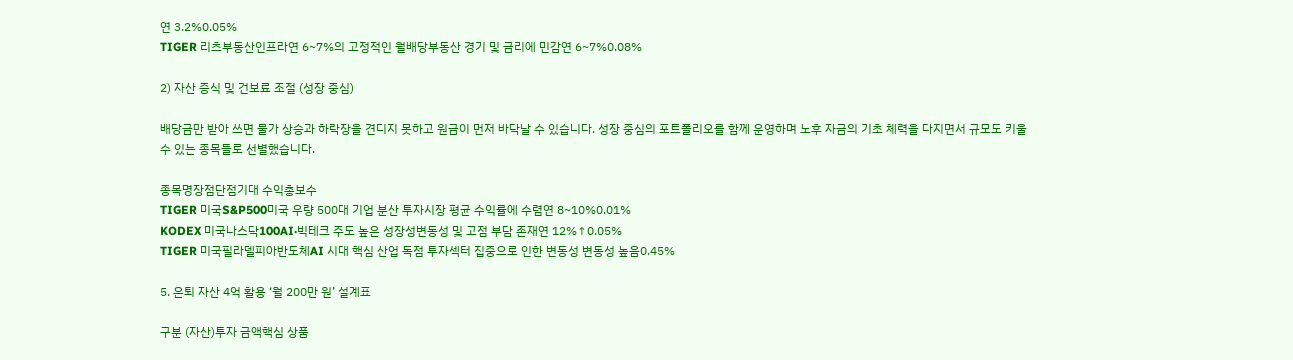연 3.2%0.05%
TIGER 리츠부동산인프라연 6~7%의 고정적인 월배당부동산 경기 및 금리에 민감연 6~7%0.08%

2) 자산 증식 및 건보료 조절 (성장 중심)

배당금만 받아 쓰면 물가 상승과 하락장을 견디지 못하고 원금이 먼저 바닥날 수 있습니다. 성장 중심의 포트폴리오를 함께 운영하며 노후 자금의 기초 체력을 다지면서 규모도 키울 수 있는 종목들로 선별했습니다.

종목명장점단점기대 수익총보수
TIGER 미국S&P500미국 우량 500대 기업 분산 투자시장 평균 수익률에 수렴연 8~10%0.01%
KODEX 미국나스닥100AI·빅테크 주도 높은 성장성변동성 및 고점 부담 존재연 12%↑0.05%
TIGER 미국필라델피아반도체AI 시대 핵심 산업 독점 투자섹터 집중으로 인한 변동성 변동성 높음0.45%

5. 은퇴 자산 4억 활용 ‘월 200만 원’ 설계표

구분 (자산)투자 금액핵심 상품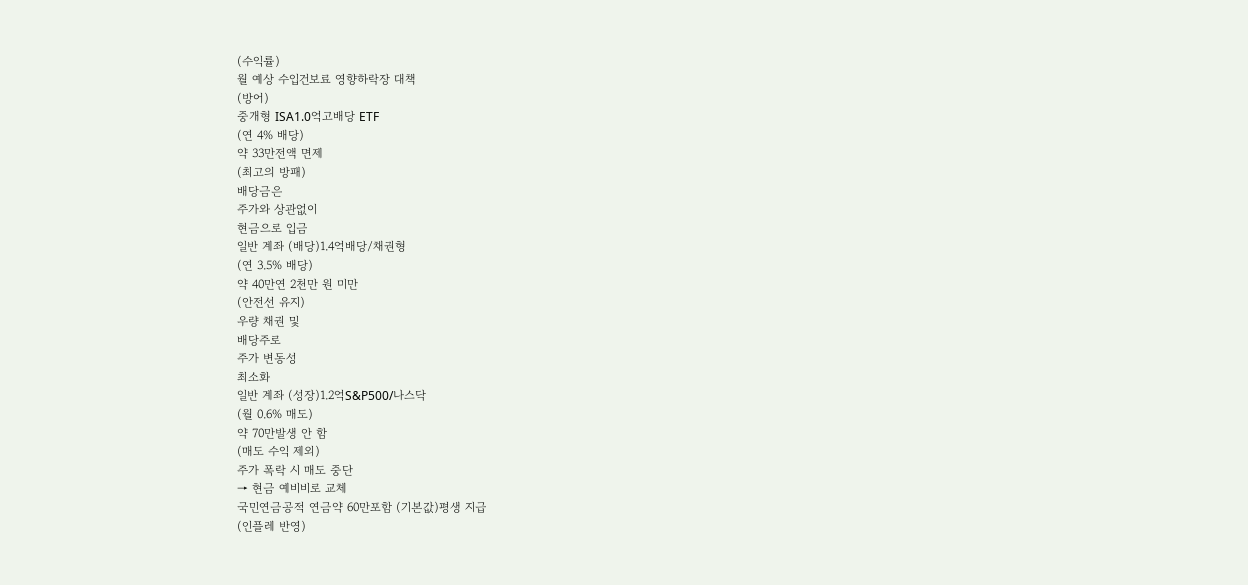(수익률)
월 예상 수입건보료 영향하락장 대책
(방어)
중개형 ISA1.0억고배당 ETF
(연 4% 배당)
약 33만전액 면제
(최고의 방패)
배당금은
주가와 상관없이
현금으로 입금
일반 계좌 (배당)1.4억배당/채권형
(연 3.5% 배당)
약 40만연 2천만 원 미만
(안전선 유지)
우량 채권 및
배당주로
주가 변동성
최소화
일반 계좌 (성장)1.2억S&P500/나스닥
(월 0.6% 매도)
약 70만발생 안 함
(매도 수익 제외)
주가 폭락 시 매도 중단
→ 현금 예비비로 교체
국민연금공적 연금약 60만포함 (기본값)평생 지급
(인플레 반영)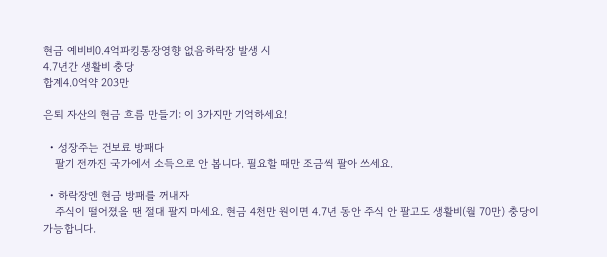현금 예비비0.4억파킹통장영향 없음하락장 발생 시
4.7년간 생활비 충당
합계4.0억약 203만

은퇴 자산의 현금 흐름 만들기: 이 3가지만 기억하세요!

  • 성장주는 건보료 방패다
    팔기 전까진 국가에서 소득으로 안 봅니다. 필요할 때만 조금씩 팔아 쓰세요.

  • 하락장엔 현금 방패를 꺼내자
    주식이 떨어졌을 땐 절대 팔지 마세요. 현금 4천만 원이면 4.7년 동안 주식 안 팔고도 생활비(월 70만) 충당이 가능합니다.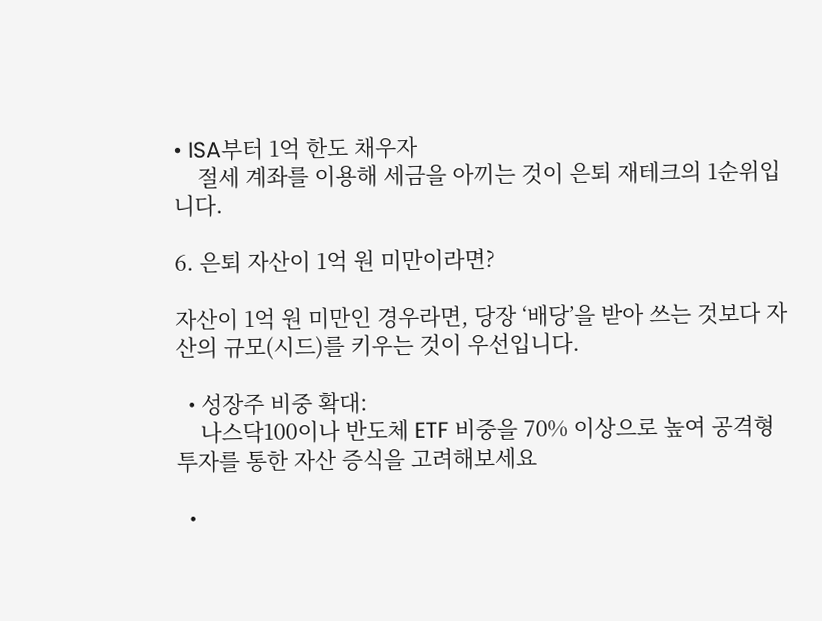• ISA부터 1억 한도 채우자
    절세 계좌를 이용해 세금을 아끼는 것이 은퇴 재테크의 1순위입니다.

6. 은퇴 자산이 1억 원 미만이라면?

자산이 1억 원 미만인 경우라면, 당장 ‘배당’을 받아 쓰는 것보다 자산의 규모(시드)를 키우는 것이 우선입니다.

  • 성장주 비중 확대:
    나스닥100이나 반도체 ETF 비중을 70% 이상으로 높여 공격형 투자를 통한 자산 증식을 고려해보세요

  •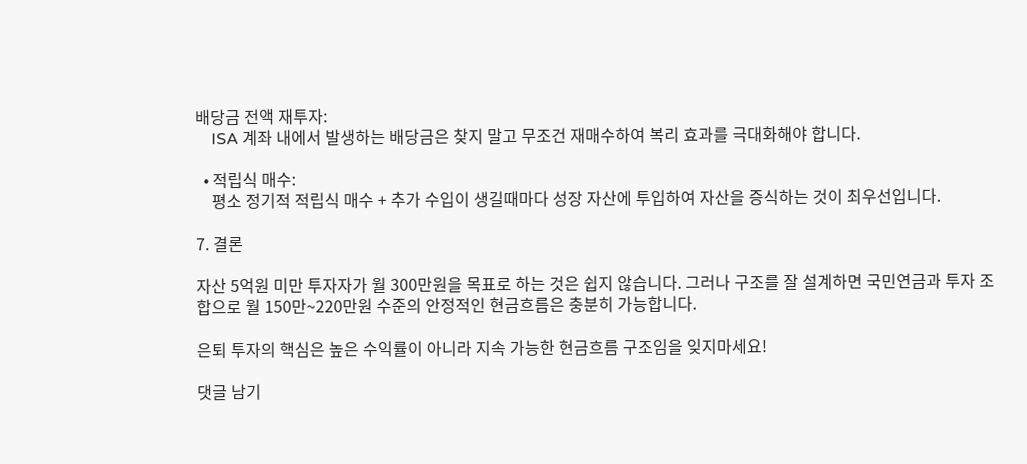배당금 전액 재투자:
    ISA 계좌 내에서 발생하는 배당금은 찾지 말고 무조건 재매수하여 복리 효과를 극대화해야 합니다.

  • 적립식 매수:
    평소 정기적 적립식 매수 + 추가 수입이 생길때마다 성장 자산에 투입하여 자산을 증식하는 것이 최우선입니다.

7. 결론

자산 5억원 미만 투자자가 월 300만원을 목표로 하는 것은 쉽지 않습니다. 그러나 구조를 잘 설계하면 국민연금과 투자 조합으로 월 150만~220만원 수준의 안정적인 현금흐름은 충분히 가능합니다.

은퇴 투자의 핵심은 높은 수익률이 아니라 지속 가능한 현금흐름 구조임을 잊지마세요!

댓글 남기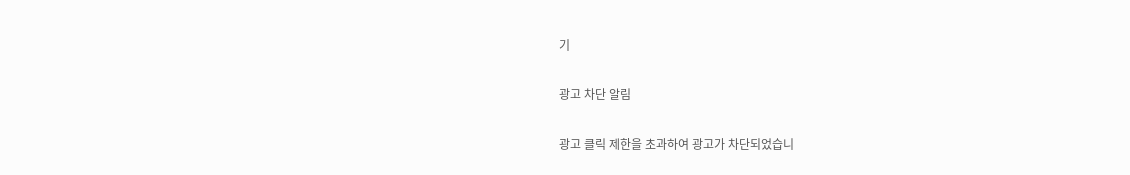기

광고 차단 알림

광고 클릭 제한을 초과하여 광고가 차단되었습니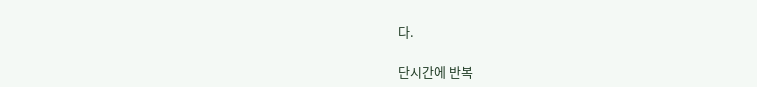다.

단시간에 반복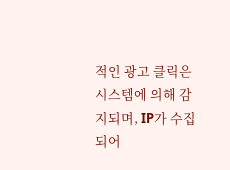적인 광고 클릭은 시스템에 의해 감지되며, IP가 수집되어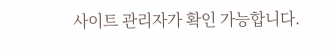사이트 관리자가 확인 가능합니다.